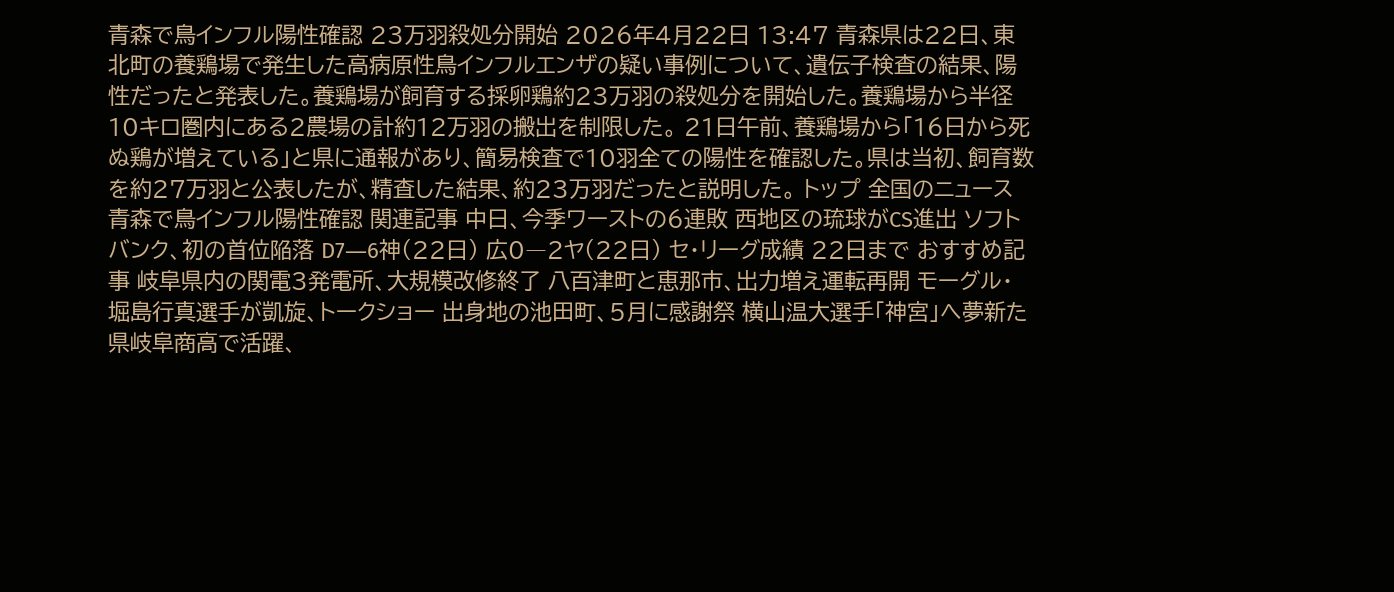青森で鳥インフル陽性確認 23万羽殺処分開始 2026年4月22日 13:47 青森県は22日、東北町の養鶏場で発生した高病原性鳥インフルエンザの疑い事例について、遺伝子検査の結果、陽性だったと発表した。養鶏場が飼育する採卵鶏約23万羽の殺処分を開始した。養鶏場から半径10キロ圏内にある2農場の計約12万羽の搬出を制限した。 21日午前、養鶏場から「16日から死ぬ鶏が増えている」と県に通報があり、簡易検査で10羽全ての陽性を確認した。県は当初、飼育数を約27万羽と公表したが、精査した結果、約23万羽だったと説明した。 トップ 全国のニュース 青森で鳥インフル陽性確認 関連記事 中日、今季ワーストの6連敗 西地区の琉球がCS進出 ソフトバンク、初の首位陥落 D7―6神(22日) 広0―2ヤ(22日) セ・リーグ成績 22日まで おすすめ記事 岐阜県内の関電3発電所、大規模改修終了 八百津町と恵那市、出力増え運転再開 モーグル・堀島行真選手が凱旋、トークショー 出身地の池田町、5月に感謝祭 横山温大選手「神宮」へ夢新た 県岐阜商高で活躍、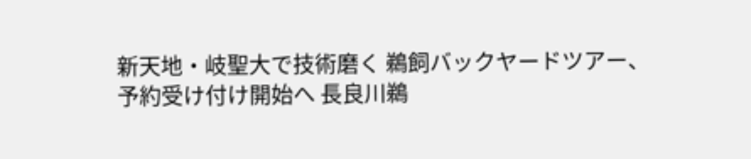新天地・岐聖大で技術磨く 鵜飼バックヤードツアー、予約受け付け開始へ 長良川鵜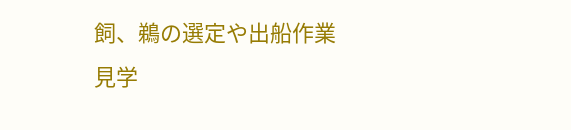飼、鵜の選定や出船作業見学